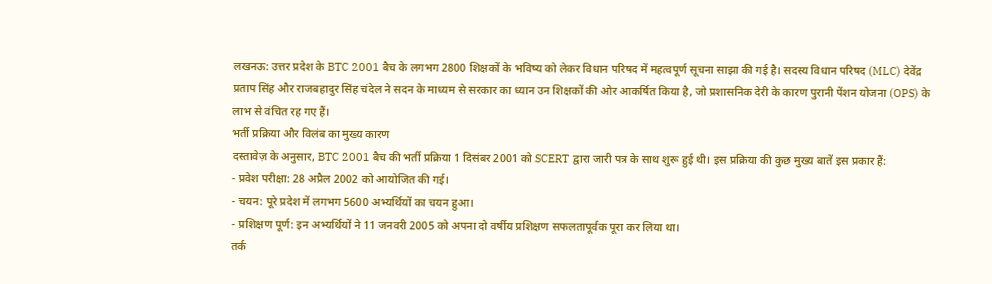लखनऊ: उत्तर प्रदेश के BTC 2001 बैच के लगभग 2800 शिक्षकों के भविष्य को लेकर विधान परिषद में महत्वपूर्ण सूचना साझा की गई है। सदस्य विधान परिषद (MLC) देवेंद्र प्रताप सिंह और राजबहादुर सिंह चंदेल ने सदन के माध्यम से सरकार का ध्यान उन शिक्षकों की ओर आकर्षित किया है, जो प्रशासनिक देरी के कारण पुरानी पेंशन योजना (OPS) के लाभ से वंचित रह गए हैं।
भर्ती प्रक्रिया और विलंब का मुख्य कारण
दस्तावेज़ के अनुसार, BTC 2001 बैच की भर्ती प्रक्रिया 1 दिसंबर 2001 को SCERT द्वारा जारी पत्र के साथ शुरू हुई थी। इस प्रक्रिया की कुछ मुख्य बातें इस प्रकार हैं:
- प्रवेश परीक्षा: 28 अप्रैल 2002 को आयोजित की गई।
- चयन: पूरे प्रदेश में लगभग 5600 अभ्यर्थियों का चयन हुआ।
- प्रशिक्षण पूर्ण: इन अभ्यर्थियों ने 11 जनवरी 2005 को अपना दो वर्षीय प्रशिक्षण सफलतापूर्वक पूरा कर लिया था।
तर्क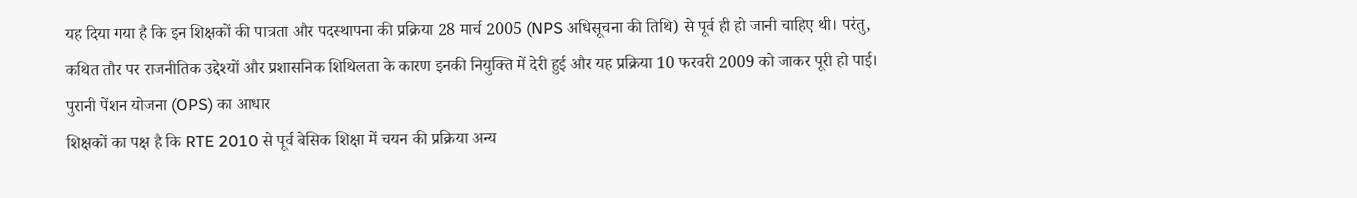यह दिया गया है कि इन शिक्षकों की पात्रता और पदस्थापना की प्रक्रिया 28 मार्च 2005 (NPS अधिसूचना की तिथि) से पूर्व ही हो जानी चाहिए थी। परंतु, कथित तौर पर राजनीतिक उद्देश्यों और प्रशासनिक शिथिलता के कारण इनकी नियुक्ति में देरी हुई और यह प्रक्रिया 10 फरवरी 2009 को जाकर पूरी हो पाई।
पुरानी पेंशन योजना (OPS) का आधार
शिक्षकों का पक्ष है कि RTE 2010 से पूर्व बेसिक शिक्षा में चयन की प्रक्रिया अन्य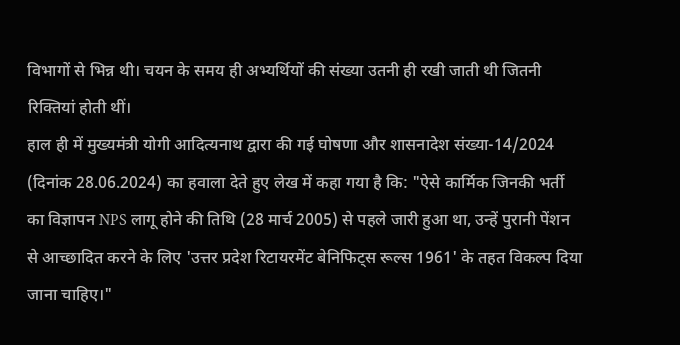विभागों से भिन्न थी। चयन के समय ही अभ्यर्थियों की संख्या उतनी ही रखी जाती थी जितनी रिक्तियां होती थीं।
हाल ही में मुख्यमंत्री योगी आदित्यनाथ द्वारा की गई घोषणा और शासनादेश संख्या-14/2024 (दिनांक 28.06.2024) का हवाला देते हुए लेख में कहा गया है कि: "ऐसे कार्मिक जिनकी भर्ती का विज्ञापन NPS लागू होने की तिथि (28 मार्च 2005) से पहले जारी हुआ था, उन्हें पुरानी पेंशन से आच्छादित करने के लिए 'उत्तर प्रदेश रिटायरमेंट बेनिफिट्स रूल्स 1961' के तहत विकल्प दिया जाना चाहिए।"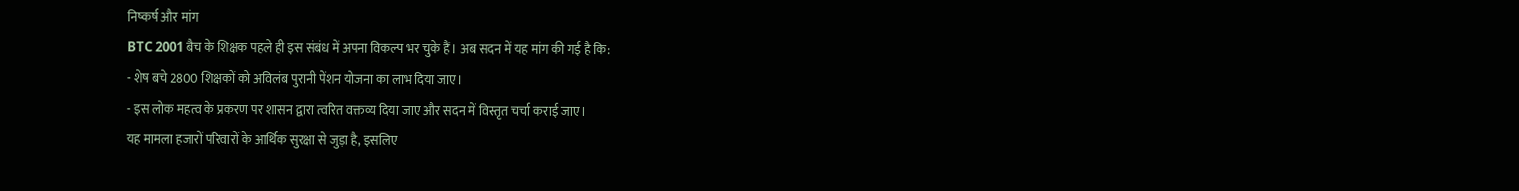निष्कर्ष और मांग
BTC 2001 बैच के शिक्षक पहले ही इस संबंध में अपना विकल्प भर चुके हैं। अब सदन में यह मांग की गई है कि:
- शेष बचे 2800 शिक्षकों को अविलंब पुरानी पेंशन योजना का लाभ दिया जाए।
- इस लोक महत्व के प्रकरण पर शासन द्वारा त्वरित वक्तव्य दिया जाए और सदन में विस्तृत चर्चा कराई जाए।
यह मामला हजारों परिवारों के आर्थिक सुरक्षा से जुड़ा है, इसलिए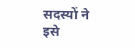सदस्यों ने इसे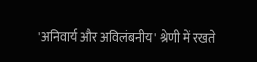'अनिवार्य और अविलंबनीय' श्रेणी में रखते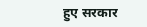हुए सरकार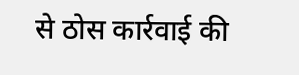से ठोस कार्रवाई की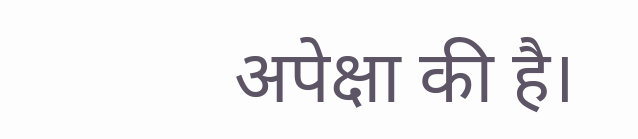अपेक्षा की है।